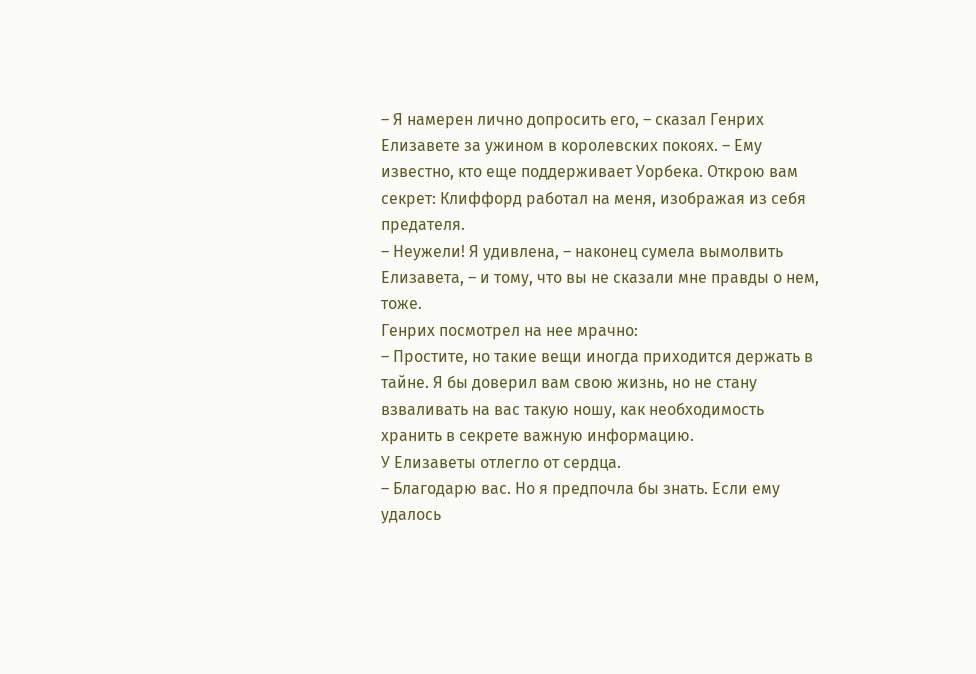– Я намерен лично допросить его, – сказал Генрих Елизавете за ужином в королевских покоях. – Ему известно, кто еще поддерживает Уорбека. Открою вам секрет: Клиффорд работал на меня, изображая из себя предателя.
– Неужели! Я удивлена, – наконец сумела вымолвить Елизавета, – и тому, что вы не сказали мне правды о нем, тоже.
Генрих посмотрел на нее мрачно:
– Простите, но такие вещи иногда приходится держать в тайне. Я бы доверил вам свою жизнь, но не стану взваливать на вас такую ношу, как необходимость хранить в секрете важную информацию.
У Елизаветы отлегло от сердца.
– Благодарю вас. Но я предпочла бы знать. Если ему удалось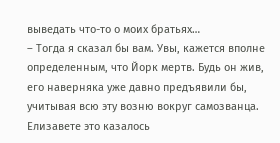выведать что-то о моих братьях…
– Тогда я сказал бы вам. Увы, кажется вполне определенным, что Йорк мертв. Будь он жив, его наверняка уже давно предъявили бы, учитывая всю эту возню вокруг самозванца.
Елизавете это казалось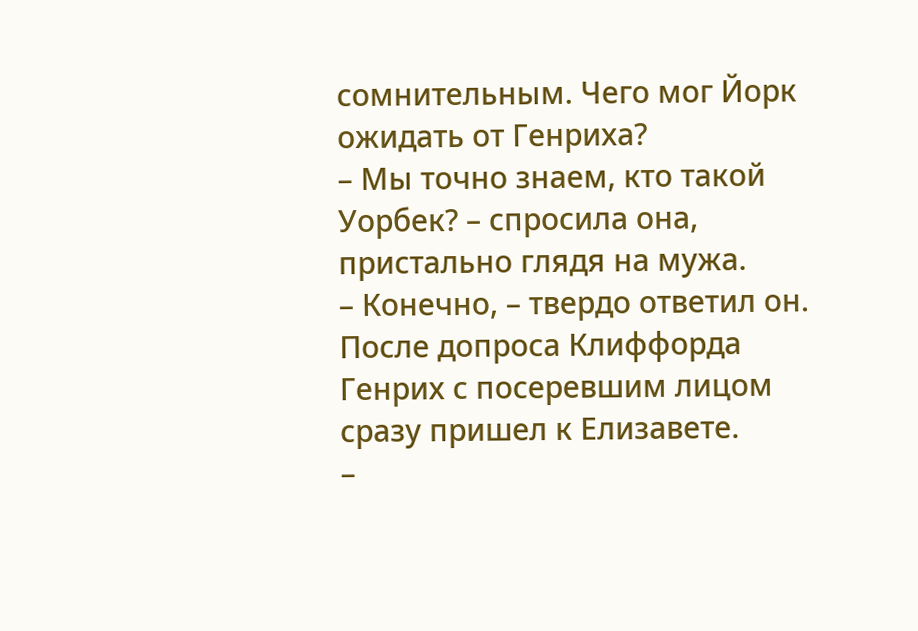сомнительным. Чего мог Йорк ожидать от Генриха?
– Мы точно знаем, кто такой Уорбек? – спросила она, пристально глядя на мужа.
– Конечно, – твердо ответил он.
После допроса Клиффорда Генрих с посеревшим лицом сразу пришел к Елизавете.
–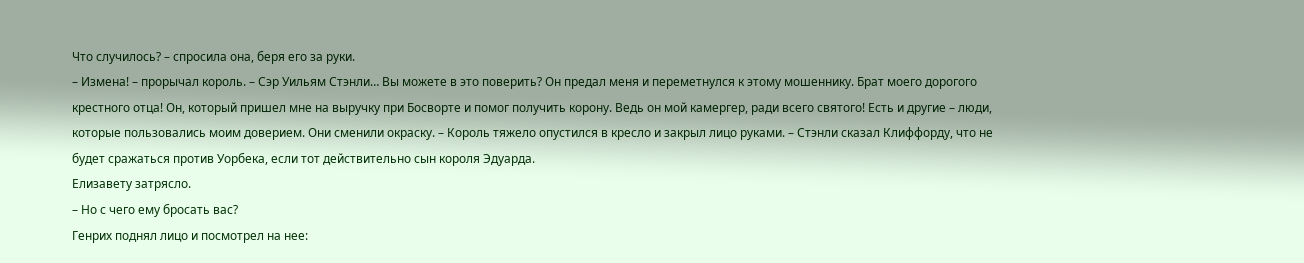Что случилось? – спросила она, беря его за руки.
– Измена! – прорычал король. – Сэр Уильям Стэнли… Вы можете в это поверить? Он предал меня и переметнулся к этому мошеннику. Брат моего дорогого крестного отца! Он, который пришел мне на выручку при Босворте и помог получить корону. Ведь он мой камергер, ради всего святого! Есть и другие – люди, которые пользовались моим доверием. Они сменили окраску. – Король тяжело опустился в кресло и закрыл лицо руками. – Стэнли сказал Клиффорду, что не будет сражаться против Уорбека, если тот действительно сын короля Эдуарда.
Елизавету затрясло.
– Но с чего ему бросать вас?
Генрих поднял лицо и посмотрел на нее: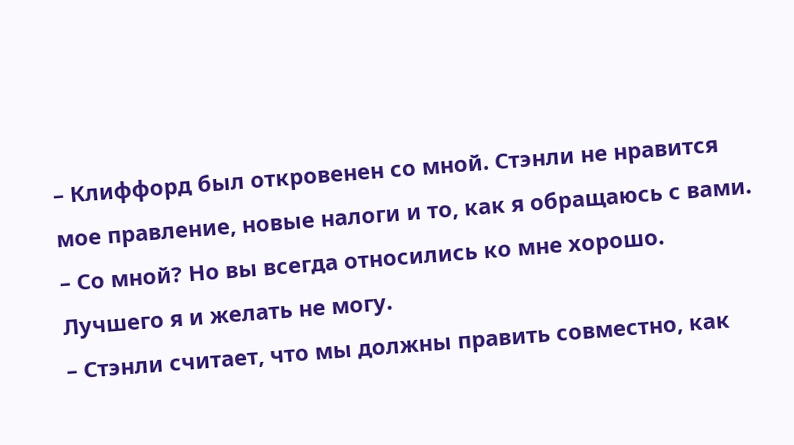– Клиффорд был откровенен со мной. Стэнли не нравится мое правление, новые налоги и то, как я обращаюсь с вами.
– Со мной? Но вы всегда относились ко мне хорошо. Лучшего я и желать не могу.
– Стэнли считает, что мы должны править совместно, как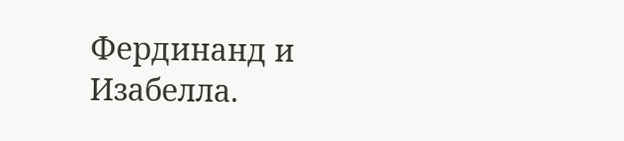Фердинанд и Изабелла.